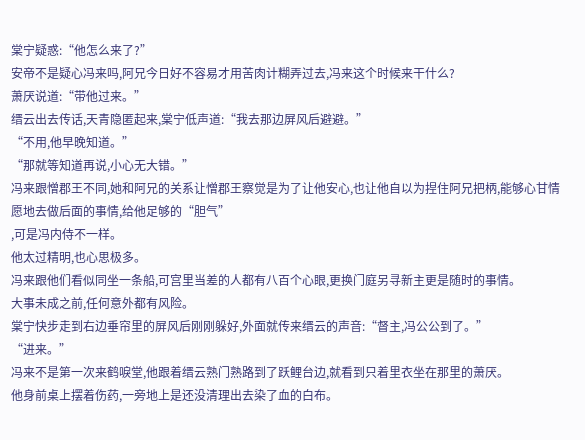棠宁疑惑:“他怎么来了?”
安帝不是疑心冯来吗,阿兄今日好不容易才用苦肉计糊弄过去,冯来这个时候来干什么?
萧厌说道:“带他过来。”
缙云出去传话,天青隐匿起来,棠宁低声道:“我去那边屏风后避避。”
“不用,他早晚知道。”
“那就等知道再说,小心无大错。”
冯来跟憎郡王不同,她和阿兄的关系让憎郡王察觉是为了让他安心,也让他自以为捏住阿兄把柄,能够心甘情愿地去做后面的事情,给他足够的“胆气”
,可是冯内侍不一样。
他太过精明,也心思极多。
冯来跟他们看似同坐一条船,可宫里当差的人都有八百个心眼,更换门庭另寻新主更是随时的事情。
大事未成之前,任何意外都有风险。
棠宁快步走到右边垂帘里的屏风后刚刚躲好,外面就传来缙云的声音:“督主,冯公公到了。”
“进来。”
冯来不是第一次来鹤唳堂,他跟着缙云熟门熟路到了跃鲤台边,就看到只着里衣坐在那里的萧厌。
他身前桌上摆着伤药,一旁地上是还没清理出去染了血的白布。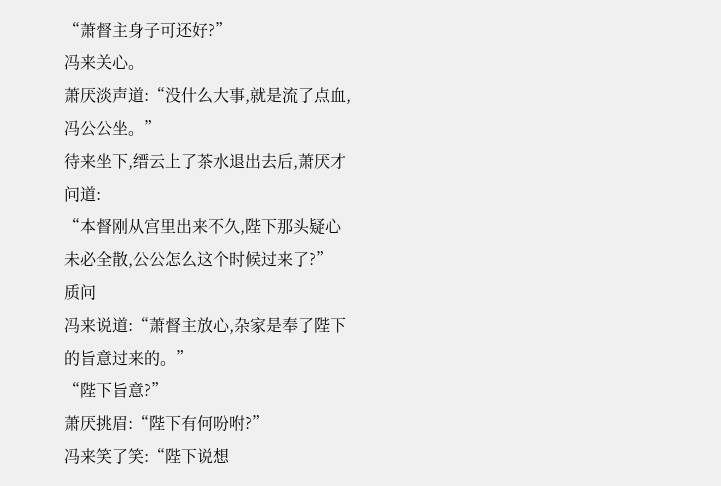“萧督主身子可还好?”
冯来关心。
萧厌淡声道:“没什么大事,就是流了点血,冯公公坐。”
待来坐下,缙云上了茶水退出去后,萧厌才问道:
“本督刚从宫里出来不久,陛下那头疑心未必全散,公公怎么这个时候过来了?”
质问
冯来说道:“萧督主放心,杂家是奉了陛下的旨意过来的。”
“陛下旨意?”
萧厌挑眉:“陛下有何吩咐?”
冯来笑了笑:“陛下说想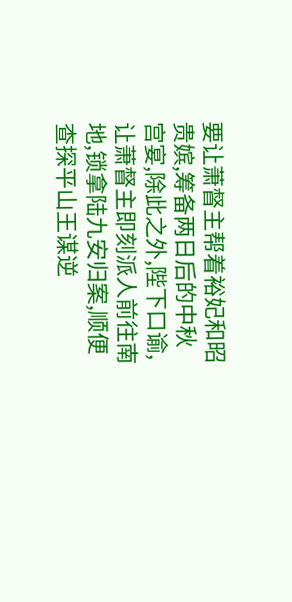要让萧督主帮着裕妃和昭贵嫔,筹备两日后的中秋宫宴,除此之外,陛下口谕,让萧督主即刻派人前往南地,锁拿陆九安归案,顺便查探平山王谋逆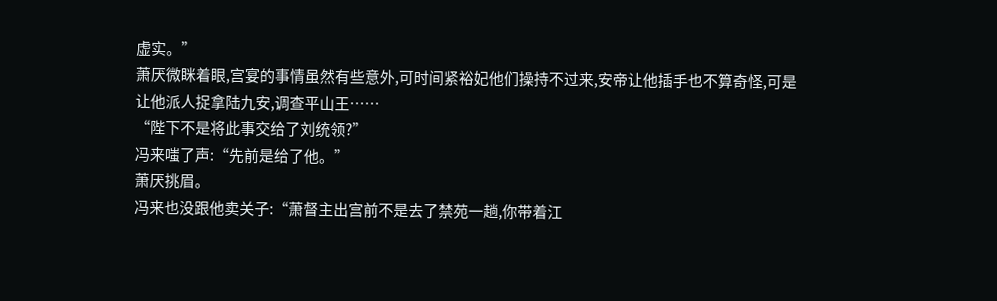虚实。”
萧厌微眯着眼,宫宴的事情虽然有些意外,可时间紧裕妃他们操持不过来,安帝让他插手也不算奇怪,可是让他派人捉拿陆九安,调查平山王……
“陛下不是将此事交给了刘统领?”
冯来嗤了声:“先前是给了他。”
萧厌挑眉。
冯来也没跟他卖关子:“萧督主出宫前不是去了禁苑一趟,你带着江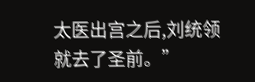太医出宫之后,刘统领就去了圣前。”